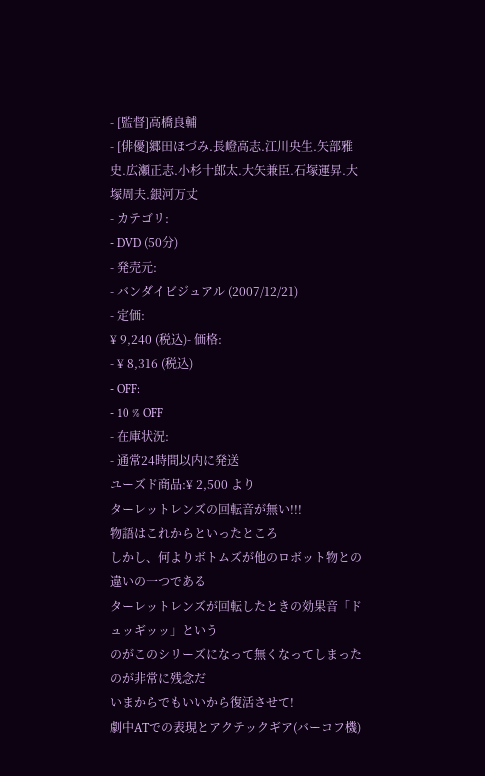- [監督]高橋良輔
- [俳優]郷田ほづみ.長嶝高志.江川央生.矢部雅史.広瀬正志.小杉十郎太.大矢兼臣.石塚運昇.大塚周夫.銀河万丈
- カテゴリ:
- DVD (50分)
- 発売元:
- バンダイビジュアル (2007/12/21)
- 定価:
¥ 9,240 (税込)- 価格:
- ¥ 8,316 (税込)
- OFF:
- 10 % OFF
- 在庫状況:
- 通常24時間以内に発送
ユーズド商品:¥ 2,500 より
ターレットレンズの回転音が無い!!!
物語はこれからといったところ
しかし、何よりボトムズが他のロボット物との違いの一つである
ターレットレンズが回転したときの効果音「ドュッギッッ」という
のがこのシリーズになって無くなってしまったのが非常に残念だ
いまからでもいいから復活させて!
劇中ATでの表現とアクテックギア(バーコフ機)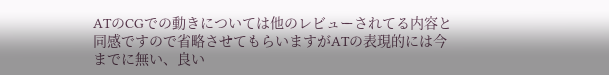ATのCGでの動きについては他のレビューされてる内容と同感ですので省略させてもらいますがATの表現的には今までに無い、良い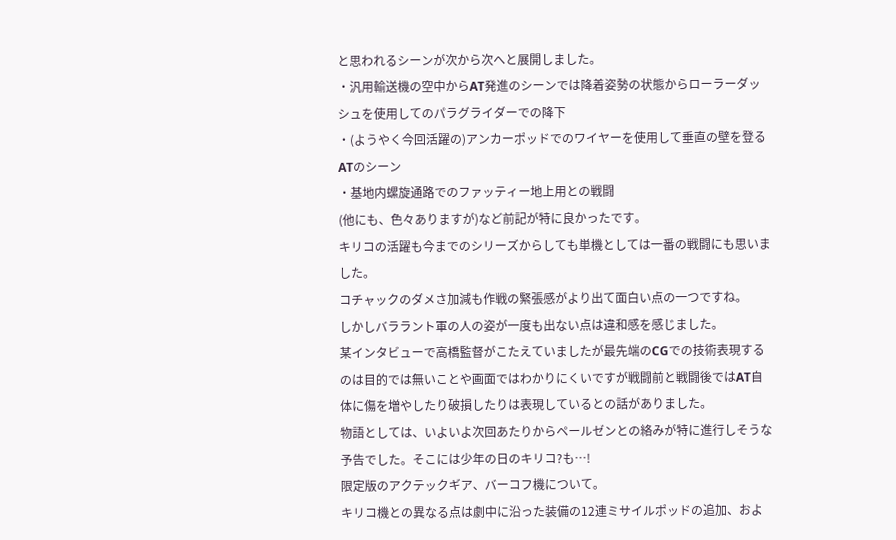と思われるシーンが次から次へと展開しました。
・汎用輸送機の空中からAT発進のシーンでは降着姿勢の状態からローラーダッシュを使用してのパラグライダーでの降下
・(ようやく今回活躍の)アンカーポッドでのワイヤーを使用して垂直の壁を登るATのシーン
・基地内螺旋通路でのファッティー地上用との戦闘
(他にも、色々ありますが)など前記が特に良かったです。
キリコの活躍も今までのシリーズからしても単機としては一番の戦闘にも思いました。
コチャックのダメさ加減も作戦の緊張感がより出て面白い点の一つですね。
しかしバララント軍の人の姿が一度も出ない点は違和感を感じました。
某インタビューで高橋監督がこたえていましたが最先端のCGでの技術表現するのは目的では無いことや画面ではわかりにくいですが戦闘前と戦闘後ではAT自体に傷を増やしたり破損したりは表現しているとの話がありました。
物語としては、いよいよ次回あたりからペールゼンとの絡みが特に進行しそうな予告でした。そこには少年の日のキリコ?も…!
限定版のアクテックギア、バーコフ機について。
キリコ機との異なる点は劇中に沿った装備の12連ミサイルポッドの追加、およ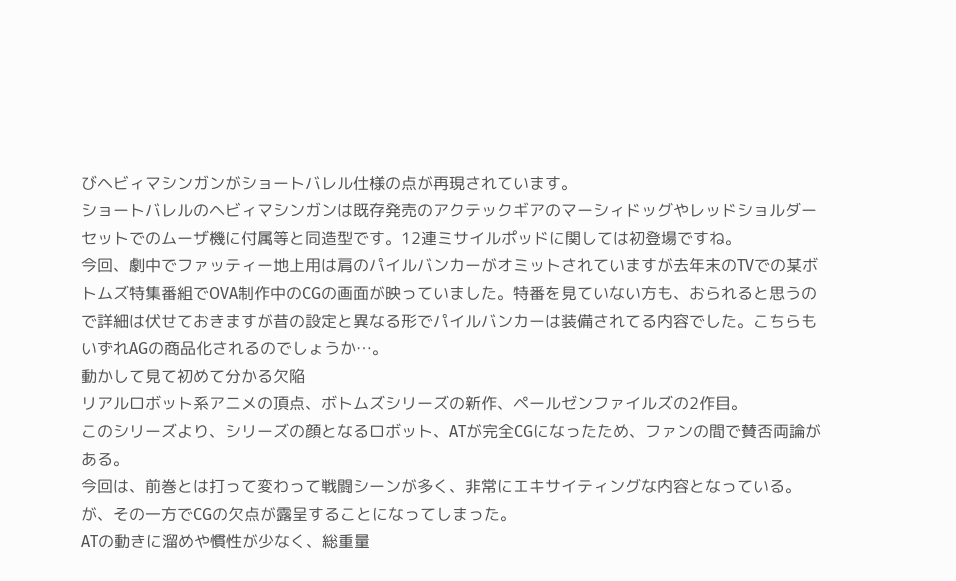びヘビィマシンガンがショートバレル仕様の点が再現されています。
ショートバレルのヘビィマシンガンは既存発売のアクテックギアのマーシィドッグやレッドショルダーセットでのムーザ機に付属等と同造型です。12連ミサイルポッドに関しては初登場ですね。
今回、劇中でファッティー地上用は肩のパイルバンカーがオミットされていますが去年末のTVでの某ボトムズ特集番組でOVA制作中のCGの画面が映っていました。特番を見ていない方も、おられると思うので詳細は伏せておきますが昔の設定と異なる形でパイルバンカーは装備されてる内容でした。こちらもいずれAGの商品化されるのでしょうか…。
動かして見て初めて分かる欠陥
リアルロボット系アニメの頂点、ボトムズシリーズの新作、ペールゼンファイルズの2作目。
このシリーズより、シリーズの顔となるロボット、ATが完全CGになったため、ファンの間で賛否両論がある。
今回は、前巻とは打って変わって戦闘シーンが多く、非常にエキサイティングな内容となっている。
が、その一方でCGの欠点が露呈することになってしまった。
ATの動きに溜めや慣性が少なく、総重量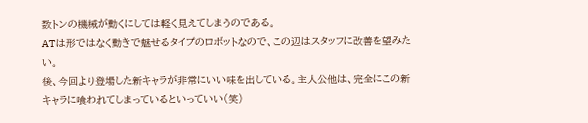数トンの機械が動くにしては軽く見えてしまうのである。
ATは形ではなく動きで魅せるタイプのロボットなので、この辺はスタッフに改善を望みたい。
後、今回より登場した新キャラが非常にいい味を出している。主人公他は、完全にこの新キャラに喰われてしまっているといっていい(笑)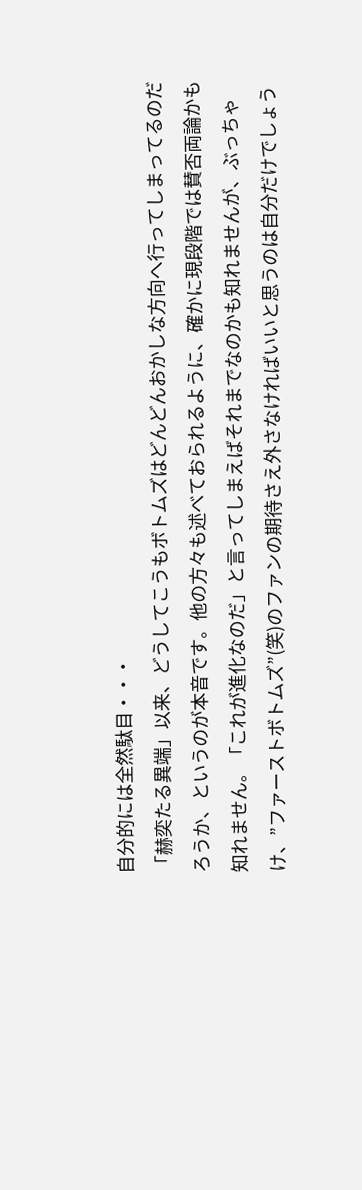自分的には全然駄目・・・
「赫奕たる異端」以来、どうしてこうもボトムズはどんどんおかしな方向へ行ってしまってるのだろうか、というのが本音です。他の方々も述べておられるように、確かに現段階では賛否両論かも知れません。「これが進化なのだ」と言ってしまえばそれまでなのかも知れませんが、ぶっちゃけ、”ファーストボトムズ”(笑)のファンの期待さえ外さなければいいと思うのは自分だけでしょう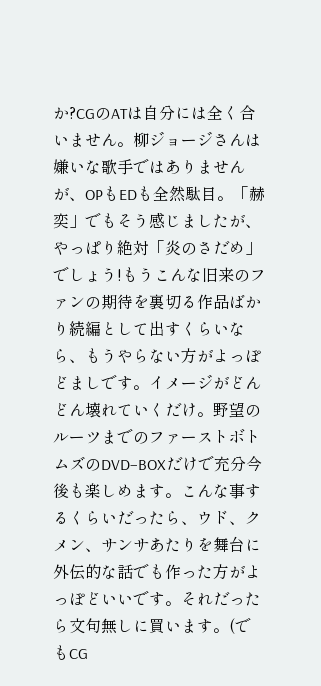か?CGのATは自分には全く合いません。柳ジョージさんは嫌いな歌手ではありませんが、OPもEDも全然駄目。「赫奕」でもそう感じましたが、やっぱり絶対「炎のさだめ」でしょう!もうこんな旧来のファンの期待を裏切る作品ばかり続編として出すくらいなら、もうやらない方がよっぽどましです。イメージがどんどん壊れていくだけ。野望のルーツまでのファーストボトムズのDVD−BOXだけで充分今後も楽しめます。こんな事するくらいだったら、ウド、クメン、サンサあたりを舞台に外伝的な話でも作った方がよっぽどいいです。それだったら文句無しに買います。(でもCG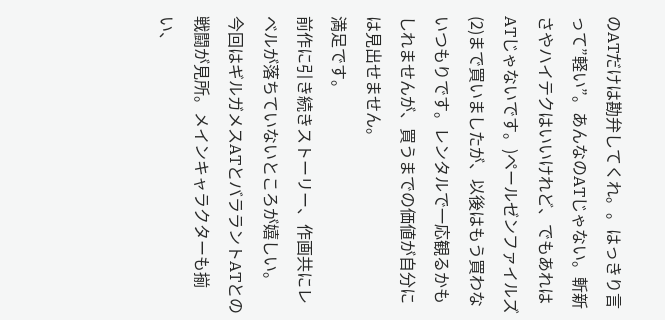のATだけは勘弁してくれ。。はっきり言って”軽い”。あんなのATじゃない。斬新さやハイテクはいいけれど、でもあれはATじゃないです。)ペールゼンファイルズ(2)まで買いましたが、以後はもう買わないつもりです。レンタルで一応観るかもしれませんが、買うまでの価値が自分には見出せません。
満足です。
前作に引き続きストーリー、作画共にレベルが落ちていないところが嬉しい。
今回はギルガメスATとバララントATとの戦闘が見所。メインキャラクターも揃い、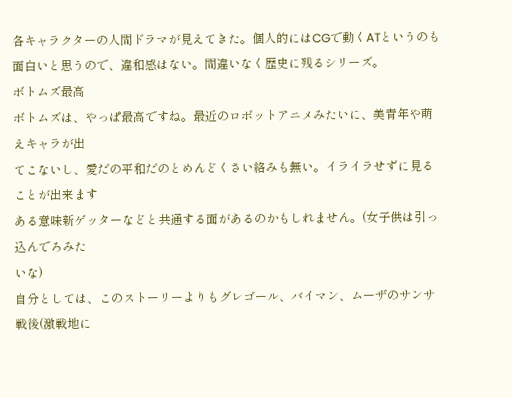各キャラクターの人間ドラマが見えてきた。個人的にはCGで動くATというのも面白いと思うので、違和感はない。間違いなく歴史に残るシリーズ。
ボトムズ最高
ボトムズは、やっぱ最高ですね。最近のロボットアニメみたいに、美青年や萌えキャラが出
てこないし、愛だの平和だのとめんどくさい絡みも無い。イライラせずに見ることが出来ます
ある意味新ゲッターなどと共通する面があるのかもしれません。(女子供は引っ込んでろみた
いな)
自分としては、このストーリーよりもグレゴール、バイマン、ムーザのサンサ戦後(激戦地に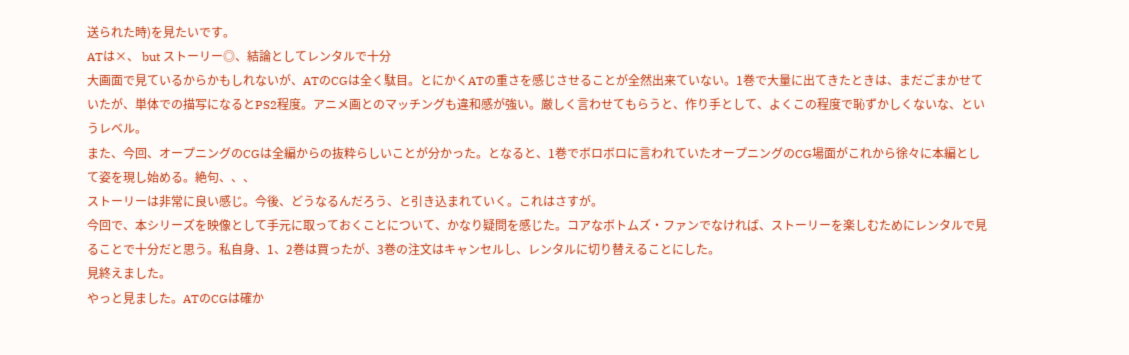送られた時)を見たいです。
ATは×、 but ストーリー◎、結論としてレンタルで十分
大画面で見ているからかもしれないが、ATのCGは全く駄目。とにかくATの重さを感じさせることが全然出来ていない。1巻で大量に出てきたときは、まだごまかせていたが、単体での描写になるとPS2程度。アニメ画とのマッチングも違和感が強い。厳しく言わせてもらうと、作り手として、よくこの程度で恥ずかしくないな、というレベル。
また、今回、オープニングのCGは全編からの抜粋らしいことが分かった。となると、1巻でボロボロに言われていたオープニングのCG場面がこれから徐々に本編として姿を現し始める。絶句、、、
ストーリーは非常に良い感じ。今後、どうなるんだろう、と引き込まれていく。これはさすが。
今回で、本シリーズを映像として手元に取っておくことについて、かなり疑問を感じた。コアなボトムズ・ファンでなければ、ストーリーを楽しむためにレンタルで見ることで十分だと思う。私自身、1、2巻は買ったが、3巻の注文はキャンセルし、レンタルに切り替えることにした。
見終えました。
やっと見ました。ATのCGは確か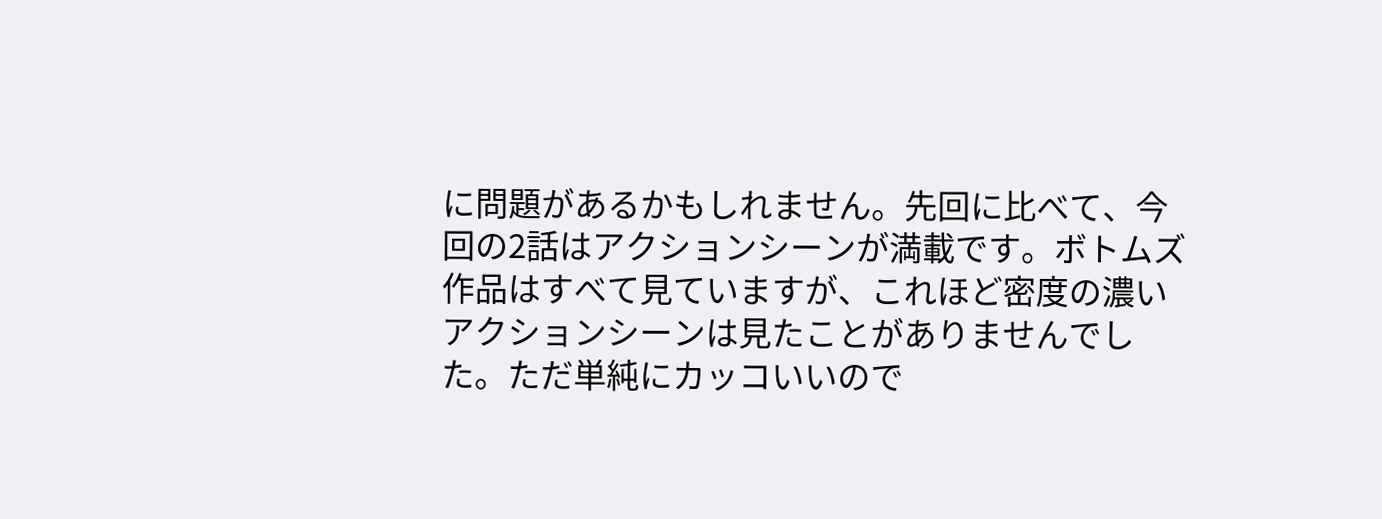に問題があるかもしれません。先回に比べて、今回の2話はアクションシーンが満載です。ボトムズ作品はすべて見ていますが、これほど密度の濃いアクションシーンは見たことがありませんでした。ただ単純にカッコいいので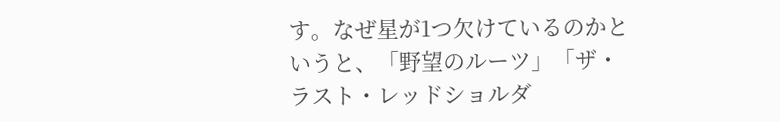す。なぜ星が1つ欠けているのかというと、「野望のルーツ」「ザ・ラスト・レッドショルダ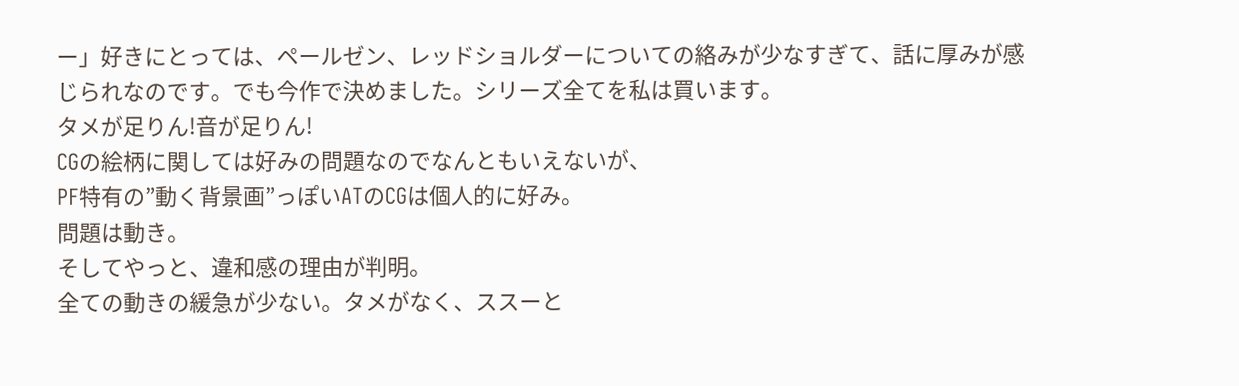ー」好きにとっては、ペールゼン、レッドショルダーについての絡みが少なすぎて、話に厚みが感じられなのです。でも今作で決めました。シリーズ全てを私は買います。
タメが足りん!音が足りん!
CGの絵柄に関しては好みの問題なのでなんともいえないが、
PF特有の”動く背景画”っぽいATのCGは個人的に好み。
問題は動き。
そしてやっと、違和感の理由が判明。
全ての動きの緩急が少ない。タメがなく、ススーと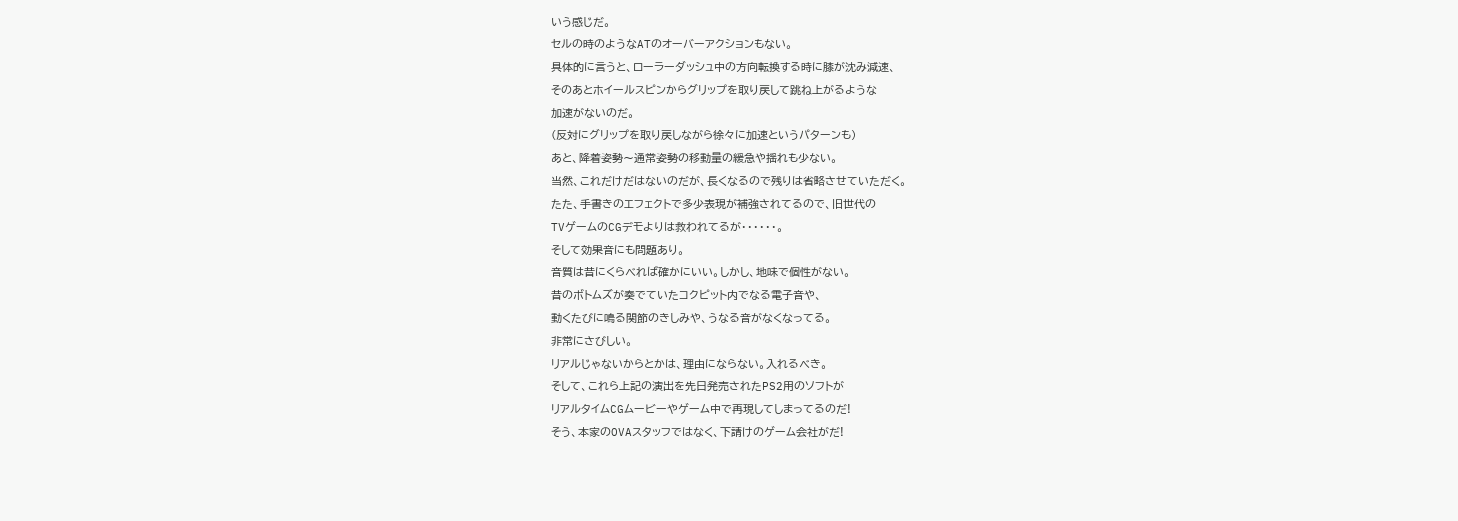いう感じだ。
セルの時のようなATのオーバーアクションもない。
具体的に言うと、ローラーダッシュ中の方向転換する時に膝が沈み減速、
そのあとホイールスピンからグリップを取り戻して跳ね上がるような
加速がないのだ。
(反対にグリップを取り戻しながら徐々に加速というパターンも)
あと、降着姿勢〜通常姿勢の移動量の緩急や揺れも少ない。
当然、これだけだはないのだが、長くなるので残りは省略させていただく。
たた、手書きのエフェクトで多少表現が補強されてるので、旧世代の
TVゲームのCGデモよりは救われてるが・・・・・・。
そして効果音にも問題あり。
音質は昔にくらべれば確かにいい。しかし、地味で個性がない。
昔のボトムズが奏でていたコクピット内でなる電子音や、
動くたびに鳴る関節のきしみや、うなる音がなくなってる。
非常にさびしい。
リアルじゃないからとかは、理由にならない。入れるべき。
そして、これら上記の演出を先日発売されたPS2用のソフトが
リアルタイムCGムービーやゲーム中で再現してしまってるのだ!
そう、本家のOVAスタッフではなく、下請けのゲーム会社がだ!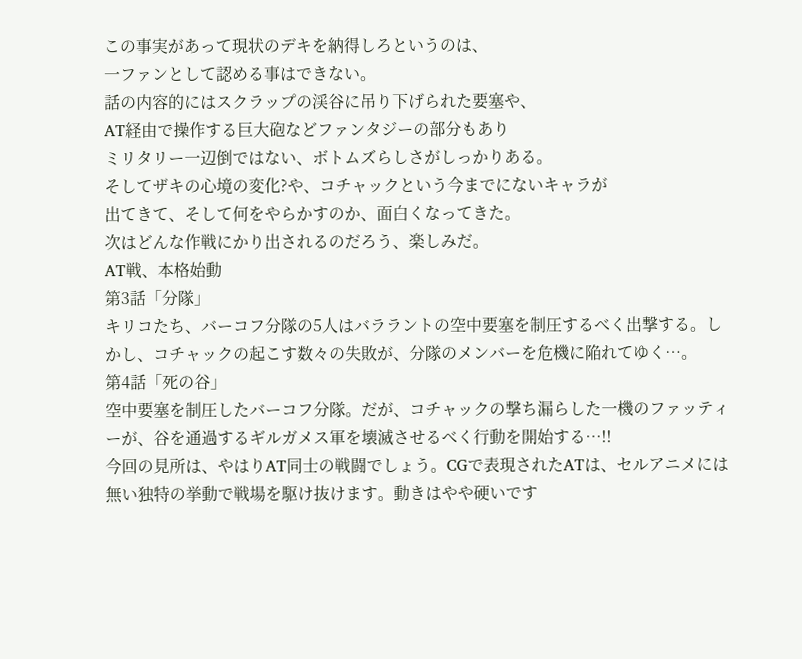この事実があって現状のデキを納得しろというのは、
一ファンとして認める事はできない。
話の内容的にはスクラップの渓谷に吊り下げられた要塞や、
AT経由で操作する巨大砲などファンタジーの部分もあり
ミリタリー一辺倒ではない、ボトムズらしさがしっかりある。
そしてザキの心境の変化?や、コチャックという今までにないキャラが
出てきて、そして何をやらかすのか、面白くなってきた。
次はどんな作戦にかり出されるのだろう、楽しみだ。
AT戦、本格始動
第3話「分隊」
キリコたち、バーコフ分隊の5人はバララントの空中要塞を制圧するべく出撃する。しかし、コチャックの起こす数々の失敗が、分隊のメンバーを危機に陥れてゆく…。
第4話「死の谷」
空中要塞を制圧したバーコフ分隊。だが、コチャックの撃ち漏らした一機のファッティーが、谷を通過するギルガメス軍を壊滅させるべく行動を開始する…!!
今回の見所は、やはりAT同士の戦闘でしょう。CGで表現されたATは、セルアニメには無い独特の挙動で戦場を駆け抜けます。動きはやや硬いです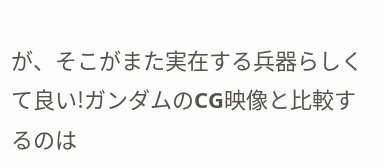が、そこがまた実在する兵器らしくて良い!ガンダムのCG映像と比較するのは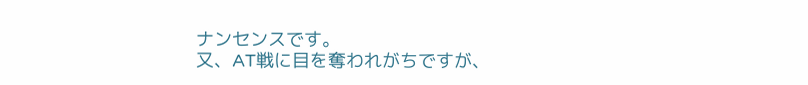ナンセンスです。
又、AT戦に目を奪われがちですが、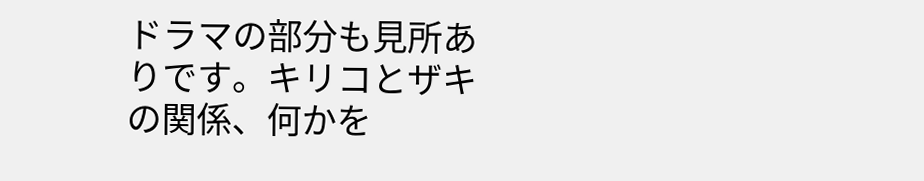ドラマの部分も見所ありです。キリコとザキの関係、何かを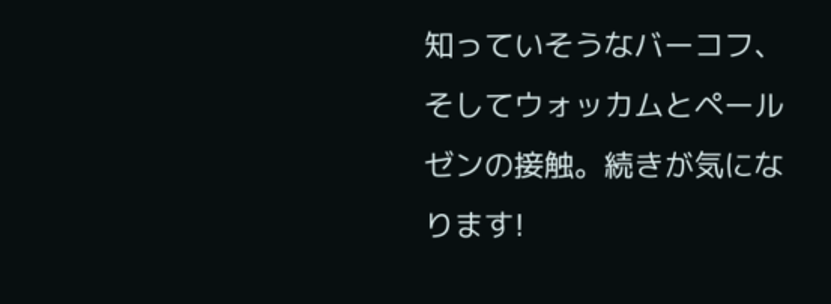知っていそうなバーコフ、そしてウォッカムとペールゼンの接触。続きが気になります!